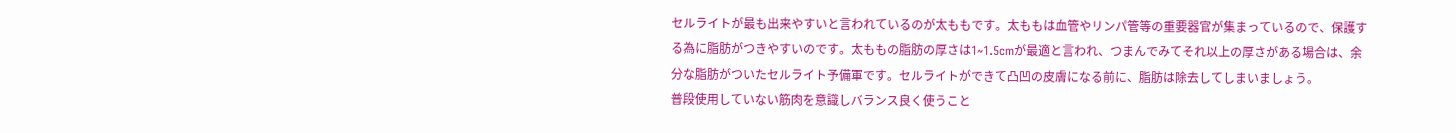セルライトが最も出来やすいと言われているのが太ももです。太ももは血管やリンパ管等の重要器官が集まっているので、保護する為に脂肪がつきやすいのです。太ももの脂肪の厚さは1~1.5cmが最適と言われ、つまんでみてそれ以上の厚さがある場合は、余分な脂肪がついたセルライト予備軍です。セルライトができて凸凹の皮膚になる前に、脂肪は除去してしまいましょう。
普段使用していない筋肉を意識しバランス良く使うこと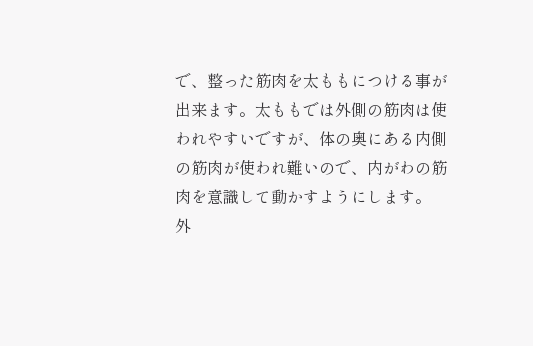で、整った筋肉を太ももにつける事が出来ます。太ももでは外側の筋肉は使われやすいですが、体の奥にある内側の筋肉が使われ難いので、内がわの筋肉を意識して動かすようにします。
外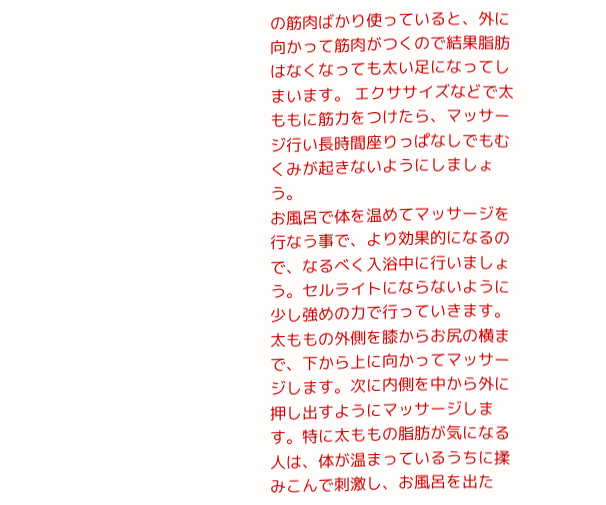の筋肉ばかり使っていると、外に向かって筋肉がつくので結果脂肪はなくなっても太い足になってしまいます。 エクササイズなどで太ももに筋力をつけたら、マッサージ行い長時間座りっぱなしでもむくみが起きないようにしましょう。
お風呂で体を温めてマッサージを行なう事で、より効果的になるので、なるべく入浴中に行いましょう。セルライトにならないように少し強めの力で行っていきます。太ももの外側を膝からお尻の横まで、下から上に向かってマッサージします。次に内側を中から外に押し出すようにマッサージします。特に太ももの脂肪が気になる人は、体が温まっているうちに揉みこんで刺激し、お風呂を出た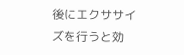後にエクササイズを行うと効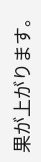果が上がります。